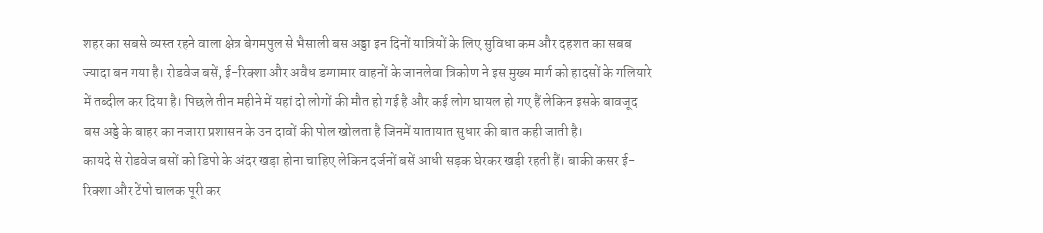शहर का सबसे व्यस्त रहने वाला क्षेत्र बेगमपुल से भैसाली बस अड्डा इन दिनों यात्रियों के लिए सुविधा कम और दहशत का सबब ज्यादा बन गया है। रोडवेज बसें, ई-रिक्शा और अवैध डग्गामार वाहनों के जानलेवा त्रिकोण ने इस मुख्य मार्ग को हादसों के गलियारे में तब्दील कर दिया है। पिछले तीन महीने में यहां दो लोगों की मौत हो गई है और कई लोग घायल हो गए हैं लेकिन इसके बावजूद बस अड्डे के बाहर का नजारा प्रशासन के उन दावों की पोल खोलता है जिनमें यातायात सुधार की बात कही जाती है।
कायदे से रोडवेज बसों को डिपो के अंदर खड़ा होना चाहिए लेकिन दर्जनों बसें आधी सड़क घेरकर खड़ी रहती हैं। बाकी कसर ई-रिक्शा और टेंपो चालक पूरी कर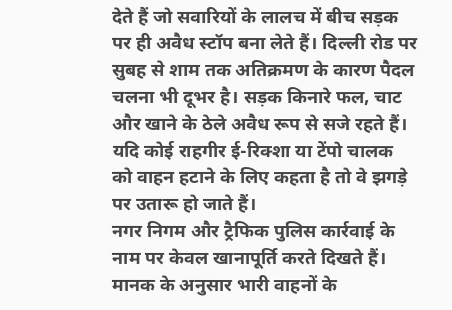देते हैं जो सवारियों के लालच में बीच सड़क पर ही अवैध स्टॉप बना लेते हैं। दिल्ली रोड पर सुबह से शाम तक अतिक्रमण के कारण पैदल चलना भी दूभर है। सड़क किनारे फल, चाट और खाने के ठेले अवैध रूप से सजे रहते हैं। यदि कोई राहगीर ई-रिक्शा या टेंपो चालक को वाहन हटाने के लिए कहता है तो वे झगड़े पर उतारू हो जाते हैं।
नगर निगम और ट्रैफिक पुलिस कार्रवाई के नाम पर केवल खानापूर्ति करते दिखते हैं। मानक के अनुसार भारी वाहनों के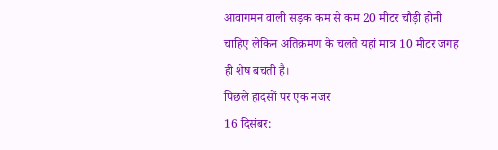आवागमन वाली सड़क कम से कम 20 मीटर चौड़ी होनी चाहिए लेकिन अतिक्रमण के चलते यहां मात्र 10 मीटर जगह ही शेष बचती है।
पिछले हादसों पर एक नजर
16 दिसंबर: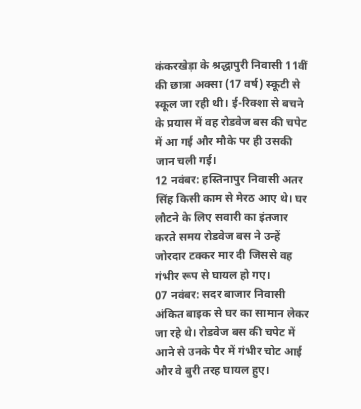कंकरखेड़ा के श्रद्धापुरी निवासी 11वीं की छात्रा अक्सा (17 वर्ष) स्कूटी से स्कूल जा रही थी। ई-रिक्शा से बचने के प्रयास में वह रोडवेज बस की चपेट में आ गई और मौके पर ही उसकी जान चली गई।
12 नवंबर: हस्तिनापुर निवासी अतर सिंह किसी काम से मेरठ आए थे। घर लौटने के लिए सवारी का इंतजार करते समय रोडवेज बस ने उन्हें जोरदार टक्कर मार दी जिससे वह गंभीर रूप से घायल हो गए।
07 नवंबर: सदर बाजार निवासी अंकित बाइक से घर का सामान लेकर जा रहे थे। रोडवेज बस की चपेट में आने से उनके पैर में गंभीर चोट आई और वे बुरी तरह घायल हुए।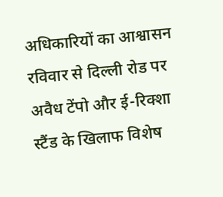अधिकारियों का आश्वासन
रविवार से दिल्ली रोड पर अवैध टेंपो और ई-रिक्शा स्टैंड के खिलाफ विशेष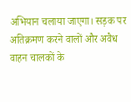अभियान चलाया जाएगा। सड़क पर अतिक्रमण करने वालों और अवैध वाहन चालकों के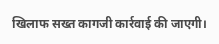खिलाफ सख्त कागजी कार्रवाई की जाएगी।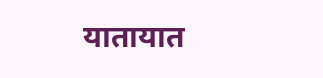यातायात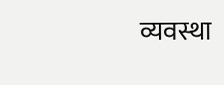व्यवस्था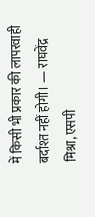में किसी भी प्रकार की लापरवाही बर्दाश्त नहीं होगी। — राघवेंद्र मिश्रा, एसपी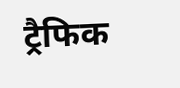ट्रैफिक